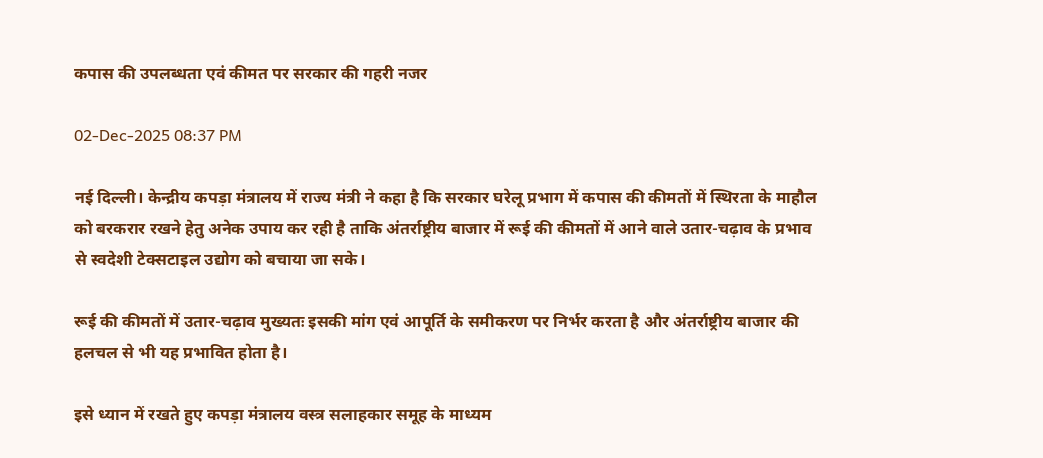कपास की उपलब्धता एवं कीमत पर सरकार की गहरी नजर

02-Dec-2025 08:37 PM

नई दिल्ली। केन्द्रीय कपड़ा मंत्रालय में राज्य मंत्री ने कहा है कि सरकार घरेलू प्रभाग में कपास की कीमतों में स्थिरता के माहौल को बरकरार रखने हेतु अनेक उपाय कर रही है ताकि अंतर्राष्ट्रीय बाजार में रूई की कीमतों में आने वाले उतार-चढ़ाव के प्रभाव से स्वदेशी टेक्सटाइल उद्योग को बचाया जा सके।

रूई की कीमतों में उतार-चढ़ाव मुख्यतः इसकी मांग एवं आपूर्ति के समीकरण पर निर्भर करता है और अंतर्राष्ट्रीय बाजार की हलचल से भी यह प्रभावित होता है।

इसे ध्यान में रखते हुए कपड़ा मंत्रालय वस्त्र सलाहकार समूह के माध्यम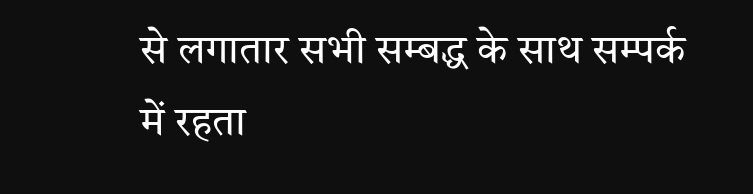से लगातार सभी सम्बद्ध के साथ सम्पर्क में रहता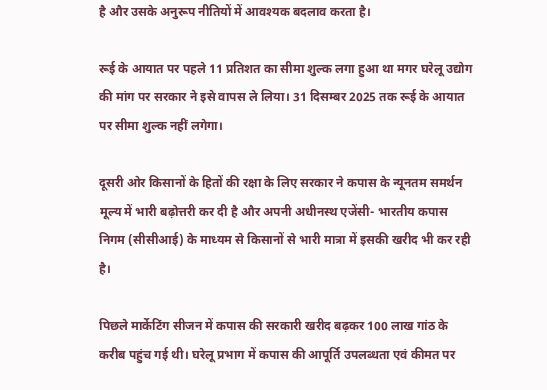है और उसके अनुरूप नीतियों में आवश्यक बदलाव करता है।

रूई के आयात पर पहले 11 प्रतिशत का सीमा शुल्क लगा हुआ था मगर घरेलू उद्योग की मांग पर सरकार ने इसे वापस ले लिया। 31 दिसम्बर 2025 तक रूई के आयात पर सीमा शुल्क नहीं लगेगा।

दूसरी ओर किसानों के हितों की रक्षा के लिए सरकार ने कपास के न्यूनतम समर्थन मूल्य में भारी बढ़ोत्तरी कर दी है और अपनी अधीनस्थ एजेंसी- भारतीय कपास निगम (सीसीआई) के माध्यम से किसानों से भारी मात्रा में इसकी खरीद भी कर रही है।

पिछले मार्केटिंग सीजन में कपास की सरकारी खरीद बढ़कर 100 लाख गांठ के करीब पहुंच गई थी। घरेलू प्रभाग में कपास की आपूर्ति उपलब्धता एवं कीमत पर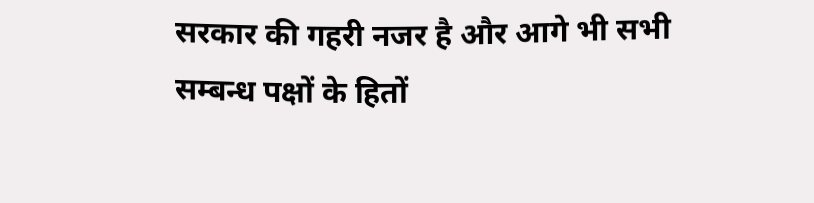सरकार की गहरी नजर है और आगे भी सभी सम्बन्ध पक्षों के हितों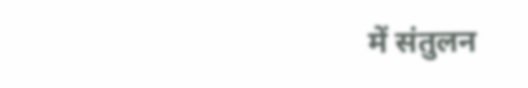में संतुलन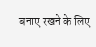बनाए रखने के लिए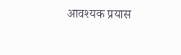आवश्यक प्रयास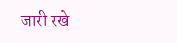जारी रखे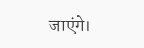जाएंगे।